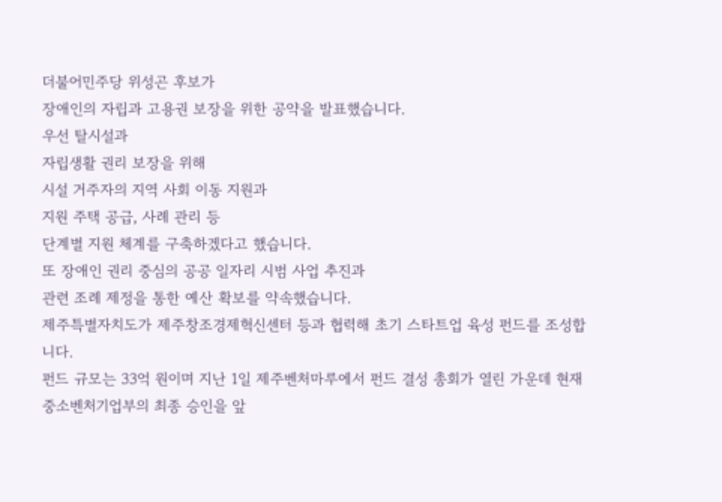더불어민주당 위성곤 후보가
장애인의 자립과 고용권 보장을 위한 공약을 발표했습니다.
우선 탈시설과
자립생활 권리 보장을 위해
시설 거주자의 지역 사회 이동 지원과
지원 주택 공급, 사례 관리 등
단계별 지원 체계를 구축하겠다고 했습니다.
또 장애인 권리 중심의 공공 일자리 시범 사업 추진과
관련 조례 제정을 통한 예산 확보를 약속했습니다.
제주특별자치도가 제주창조경제혁신센터 등과 협력해 초기 스타트업 육성 펀드를 조성합니다.
펀드 규모는 33억 원이며 지난 1일 제주벤처마루에서 펀드 결성 총회가 열린 가운데 현재 중소벤처기업부의 최종 승인을 앞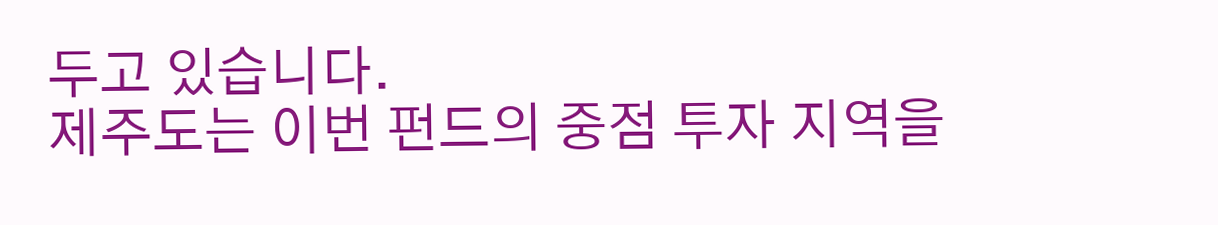두고 있습니다.
제주도는 이번 펀드의 중점 투자 지역을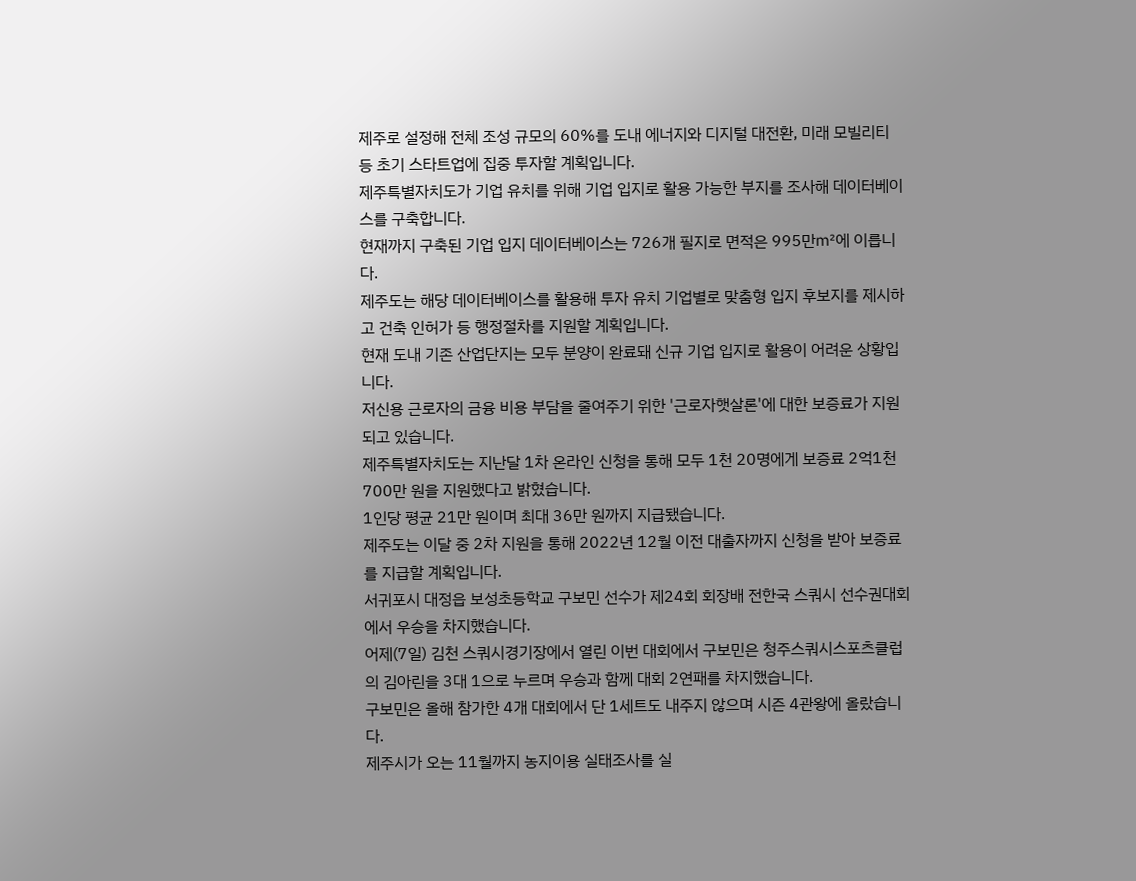제주로 설정해 전체 조성 규모의 60%를 도내 에너지와 디지털 대전환, 미래 모빌리티 등 초기 스타트업에 집중 투자할 계획입니다.
제주특별자치도가 기업 유치를 위해 기업 입지로 활용 가능한 부지를 조사해 데이터베이스를 구축합니다.
현재까지 구축된 기업 입지 데이터베이스는 726개 필지로 면적은 995만㎡에 이릅니다.
제주도는 해당 데이터베이스를 활용해 투자 유치 기업별로 맞춤형 입지 후보지를 제시하고 건축 인허가 등 행정절차를 지원할 계획입니다.
현재 도내 기존 산업단지는 모두 분양이 완료돼 신규 기업 입지로 활용이 어려운 상황입니다.
저신용 근로자의 금융 비용 부담을 줄여주기 위한 '근로자햇살론'에 대한 보증료가 지원되고 있습니다.
제주특별자치도는 지난달 1차 온라인 신청을 통해 모두 1천 20명에게 보증료 2억1천700만 원을 지원했다고 밝혔습니다.
1인당 평균 21만 원이며 최대 36만 원까지 지급됐습니다.
제주도는 이달 중 2차 지원을 통해 2022년 12월 이전 대출자까지 신청을 받아 보증료를 지급할 계획입니다.
서귀포시 대정읍 보성초등학교 구보민 선수가 제24회 회장배 전한국 스쿼시 선수권대회에서 우승을 차지했습니다.
어제(7일) 김천 스쿼시경기장에서 열린 이번 대회에서 구보민은 청주스쿼시스포츠클럽의 김아린을 3대 1으로 누르며 우승과 함께 대회 2연패를 차지했습니다.
구보민은 올해 참가한 4개 대회에서 단 1세트도 내주지 않으며 시즌 4관왕에 올랐습니다.
제주시가 오는 11월까지 농지이용 실태조사를 실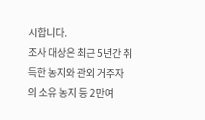시합니다.
조사 대상은 최근 5년간 취득한 농지와 관외 거주자의 소유 농지 등 2만여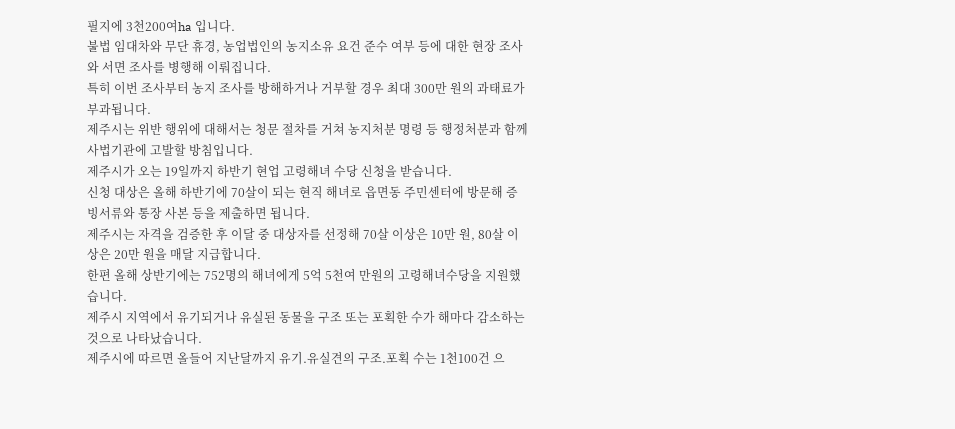필지에 3천200여ha 입니다.
불법 임대차와 무단 휴경, 농업법인의 농지소유 요건 준수 여부 등에 대한 현장 조사와 서면 조사를 병행해 이뤄집니다.
특히 이번 조사부터 농지 조사를 방해하거나 거부할 경우 최대 300만 원의 과태료가 부과됩니다.
제주시는 위반 행위에 대해서는 청문 절차를 거쳐 농지처분 명령 등 행정처분과 함께 사법기관에 고발할 방침입니다.
제주시가 오는 19일까지 하반기 현업 고령해녀 수당 신청을 받습니다.
신청 대상은 올해 하반기에 70살이 되는 현직 해녀로 읍면동 주민센터에 방문해 증빙서류와 통장 사본 등을 제출하면 됩니다.
제주시는 자격을 검증한 후 이달 중 대상자를 선정해 70살 이상은 10만 원, 80살 이상은 20만 원을 매달 지급합니다.
한편 올해 상반기에는 752명의 해녀에게 5억 5천여 만원의 고령해녀수당을 지원했습니다.
제주시 지역에서 유기되거나 유실된 동물을 구조 또는 포획한 수가 해마다 감소하는 것으로 나타났습니다.
제주시에 따르면 올들어 지난달까지 유기.유실견의 구조.포획 수는 1천100건 으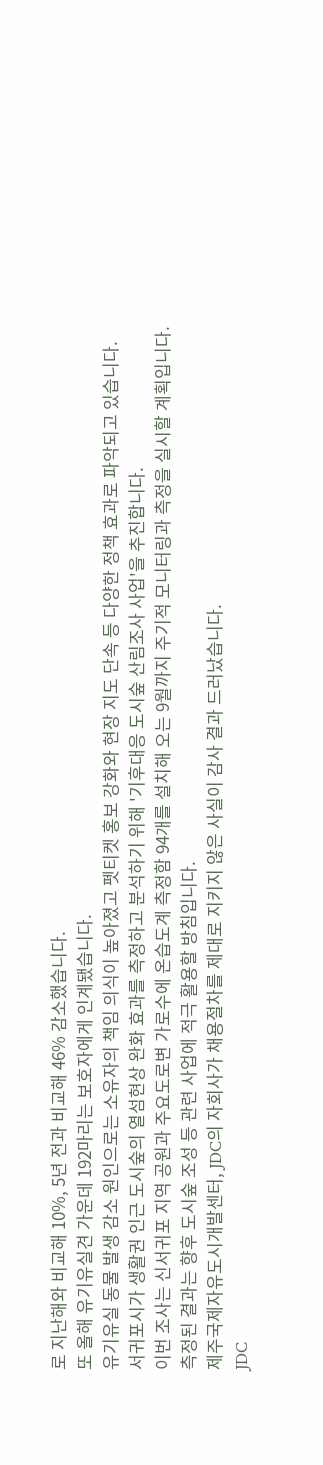로 지난해와 비교해 10%, 5년 전과 비교해 46% 감소했습니다.
또 올해 유기유실견 가운데 192마리는 보호자에게 인계됐습니다.
유기유실 동물 발생 감소 원인으로는 소유자의 책임 의식이 높아졌고 펫티켓 홍보 강화와 현장 지도 단속 등 다양한 정책 효과로 파악되고 있습니다.
서귀포시가 생활권 인근 도시숲의 열섬현상 완화 효과를 측정하고 분석하기 위해 '기후대응 도시숲 산림조사 사업'을 추진합니다.
이번 조사는 신서귀포 지역 공원과 주요도로변 가로수에 온습도계 측정함 94개를 설치해 오는 9월까지 주기적 모니터링과 측정을 실시할 계획입니다.
측정된 결과는 향후 도시숲 조성 등 관련 사업에 적극 활용할 방침입니다.
제주국제자유도시개발센터, JDC의 자회사가 채용절차를 제대로 지키지 않은 사실이 감사 결과 드러났습니다.
JDC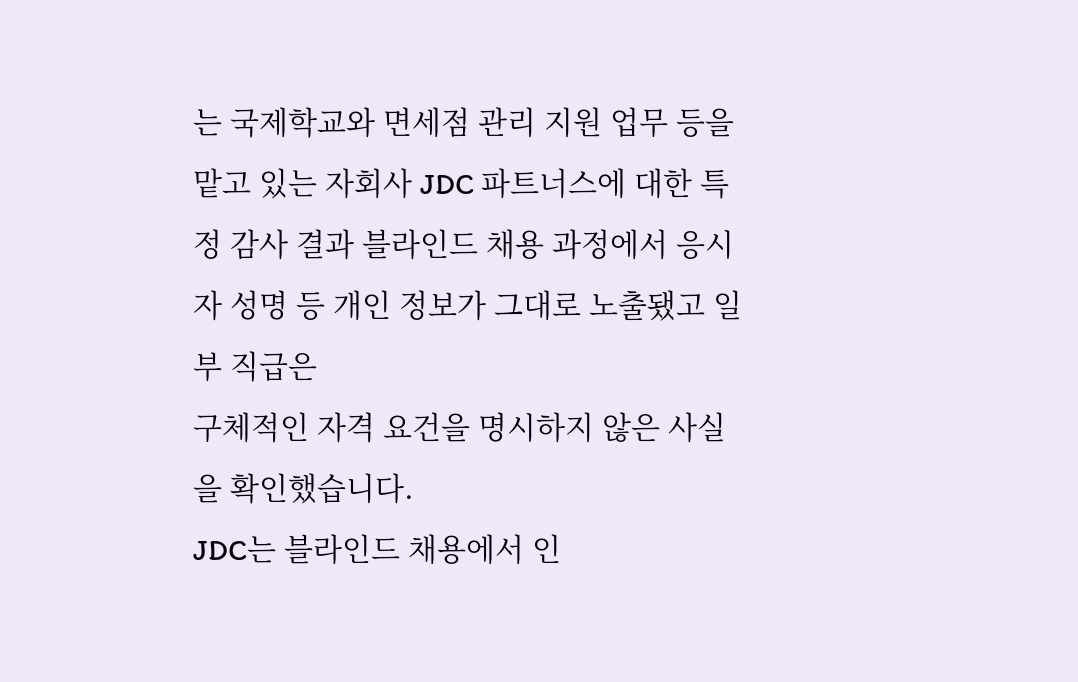는 국제학교와 면세점 관리 지원 업무 등을 맡고 있는 자회사 JDC 파트너스에 대한 특정 감사 결과 블라인드 채용 과정에서 응시자 성명 등 개인 정보가 그대로 노출됐고 일부 직급은
구체적인 자격 요건을 명시하지 않은 사실을 확인했습니다.
JDC는 블라인드 채용에서 인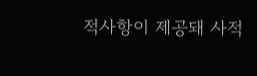적사항이 제공돼 사적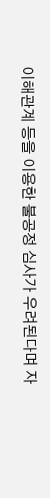이해관계 등을 이용한 불공정 심사가 우려된다며 자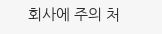회사에 주의 처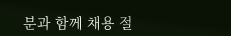분과 함께 채용 절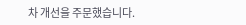차 개선을 주문했습니다.